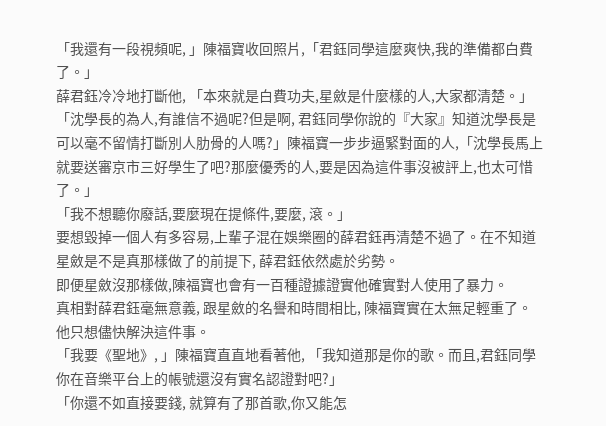「我還有一段視頻呢, 」陳福寶收回照片,「君鈺同學這麼爽快,我的準備都白費了。」
薛君鈺冷冷地打斷他, 「本來就是白費功夫,星斂是什麼樣的人,大家都清楚。」
「沈學長的為人,有誰信不過呢?但是啊, 君鈺同學你說的『大家』知道沈學長是可以毫不留情打斷別人肋骨的人嗎?」陳福寶一步步逼緊對面的人,「沈學長馬上就要送審京市三好學生了吧?那麼優秀的人,要是因為這件事沒被評上,也太可惜了。」
「我不想聽你廢話,要麼現在提條件,要麼, 滾。」
要想毀掉一個人有多容易,上輩子混在娛樂圈的薛君鈺再清楚不過了。在不知道星斂是不是真那樣做了的前提下, 薛君鈺依然處於劣勢。
即便星斂沒那樣做,陳福寶也會有一百種證據證實他確實對人使用了暴力。
真相對薛君鈺毫無意義, 跟星斂的名譽和時間相比, 陳福寶實在太無足輕重了。
他只想儘快解決這件事。
「我要《聖地》, 」陳福寶直直地看著他, 「我知道那是你的歌。而且,君鈺同學你在音樂平台上的帳號還沒有實名認證對吧?」
「你還不如直接要錢, 就算有了那首歌,你又能怎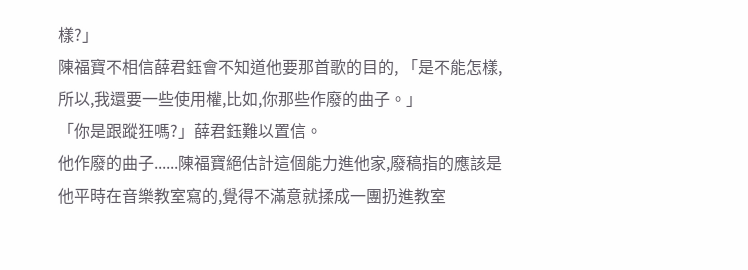樣?」
陳福寶不相信薛君鈺會不知道他要那首歌的目的, 「是不能怎樣,所以,我還要一些使用權,比如,你那些作廢的曲子。」
「你是跟蹤狂嗎?」薛君鈺難以置信。
他作廢的曲子......陳福寶絕估計這個能力進他家,廢稿指的應該是他平時在音樂教室寫的,覺得不滿意就揉成一團扔進教室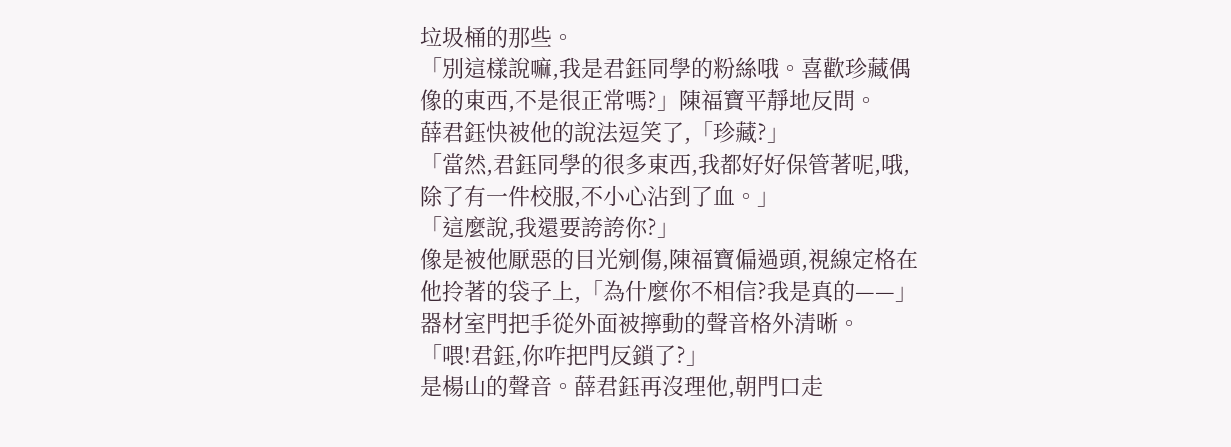垃圾桶的那些。
「別這樣說嘛,我是君鈺同學的粉絲哦。喜歡珍藏偶像的東西,不是很正常嗎?」陳福寶平靜地反問。
薛君鈺快被他的說法逗笑了,「珍藏?」
「當然,君鈺同學的很多東西,我都好好保管著呢,哦,除了有一件校服,不小心沾到了血。」
「這麼說,我還要誇誇你?」
像是被他厭惡的目光剜傷,陳福寶偏過頭,視線定格在他拎著的袋子上,「為什麼你不相信?我是真的——」
器材室門把手從外面被擰動的聲音格外清晰。
「喂!君鈺,你咋把門反鎖了?」
是楊山的聲音。薛君鈺再沒理他,朝門口走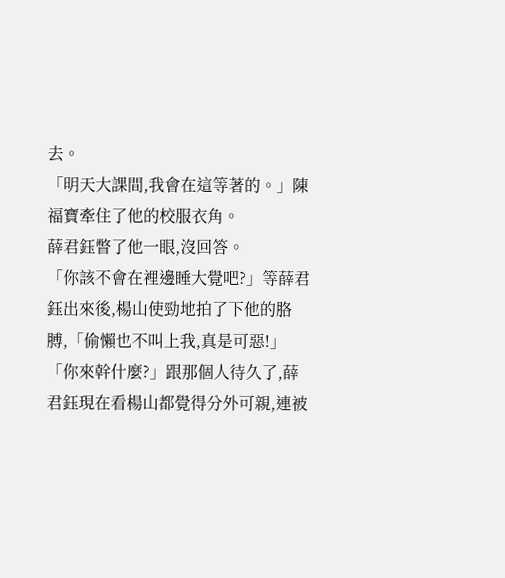去。
「明天大課間,我會在這等著的。」陳福寶牽住了他的校服衣角。
薛君鈺瞥了他一眼,沒回答。
「你該不會在裡邊睡大覺吧?」等薛君鈺出來後,楊山使勁地拍了下他的胳膊,「偷懶也不叫上我,真是可惡!」
「你來幹什麼?」跟那個人待久了,薛君鈺現在看楊山都覺得分外可親,連被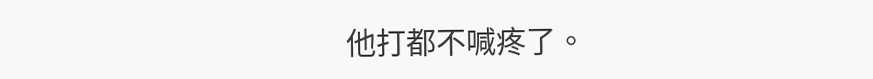他打都不喊疼了。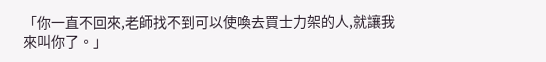「你一直不回來,老師找不到可以使喚去買士力架的人,就讓我來叫你了。」